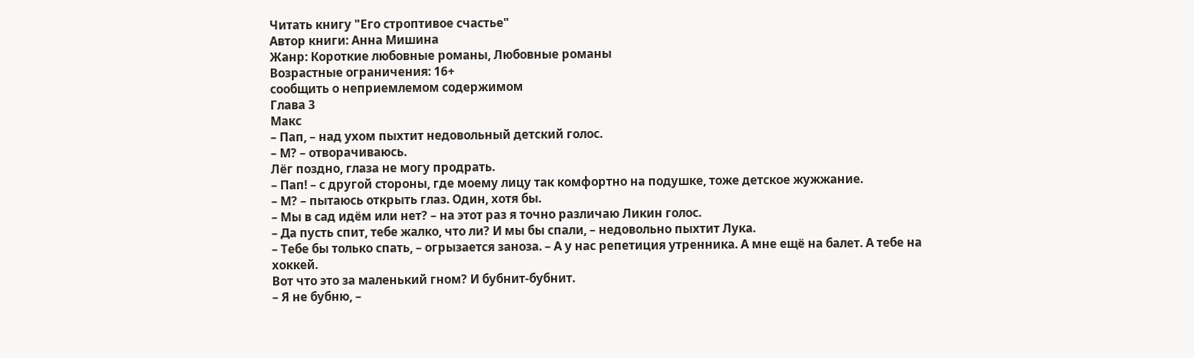Читать книгу "Его строптивое счастье"
Автор книги: Анна Мишина
Жанр: Короткие любовные романы, Любовные романы
Возрастные ограничения: 16+
сообщить о неприемлемом содержимом
Глава 3
Макс
– Пап, – над ухом пыхтит недовольный детский голос.
– М? – отворачиваюсь.
Лёг поздно, глаза не могу продрать.
– Пап! – с другой стороны, где моему лицу так комфортно на подушке, тоже детское жужжание.
– М? – пытаюсь открыть глаз. Один, хотя бы.
– Мы в сад идём или нет? – на этот раз я точно различаю Ликин голос.
– Да пусть спит, тебе жалко, что ли? И мы бы спали, – недовольно пыхтит Лука.
– Тебе бы только спать, – огрызается заноза. – А у нас репетиция утренника. А мне ещё на балет. А тебе на хоккей.
Вот что это за маленький гном? И бубнит-бубнит.
– Я не бубню, –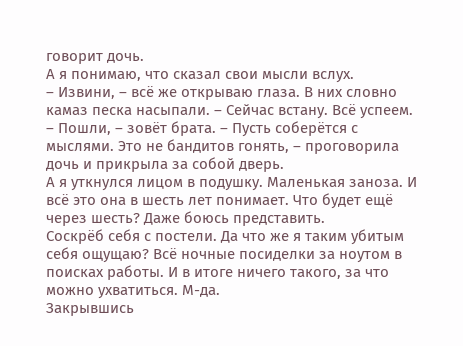говорит дочь.
А я понимаю, что сказал свои мысли вслух.
– Извини, – всё же открываю глаза. В них словно камаз песка насыпали. – Сейчас встану. Всё успеем.
– Пошли, – зовёт брата. – Пусть соберётся с мыслями. Это не бандитов гонять, – проговорила дочь и прикрыла за собой дверь.
А я уткнулся лицом в подушку. Маленькая заноза. И всё это она в шесть лет понимает. Что будет ещё через шесть? Даже боюсь представить.
Соскрёб себя с постели. Да что же я таким убитым себя ощущаю? Всё ночные посиделки за ноутом в поисках работы. И в итоге ничего такого, за что можно ухватиться. М-да.
Закрывшись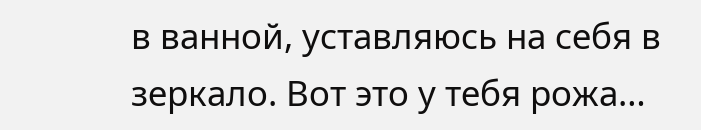в ванной, уставляюсь на себя в зеркало. Вот это у тебя рожа…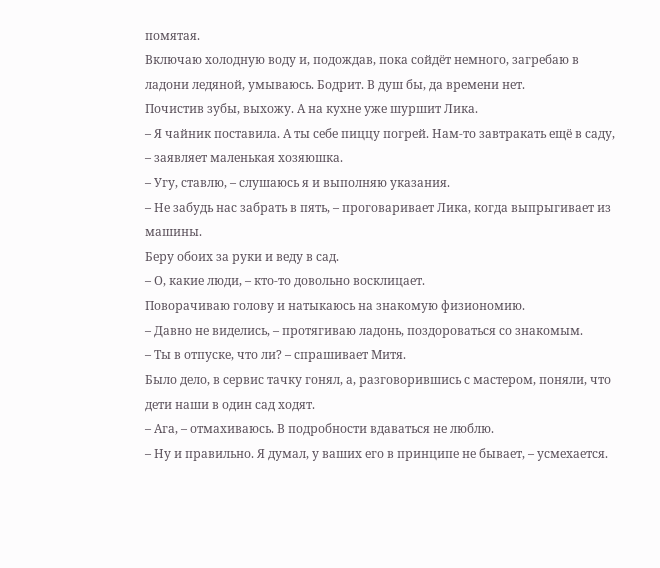помятая.
Включаю холодную воду и, подождав, пока сойдёт немного, загребаю в ладони ледяной, умываюсь. Бодрит. В душ бы, да времени нет.
Почистив зубы, выхожу. А на кухне уже шуршит Лика.
– Я чайник поставила. А ты себе пиццу погрей. Нам-то завтракать ещё в саду, – заявляет маленькая хозяюшка.
– Угу, ставлю, – слушаюсь я и выполняю указания.
– Не забудь нас забрать в пять, – проговаривает Лика, когда выпрыгивает из машины.
Беру обоих за руки и веду в сад.
– О, какие люди, – кто-то довольно восклицает.
Поворачиваю голову и натыкаюсь на знакомую физиономию.
– Давно не виделись, – протягиваю ладонь, поздороваться со знакомым.
– Ты в отпуске, что ли? – спрашивает Митя.
Было дело, в сервис тачку гонял, а, разговорившись с мастером, поняли, что дети наши в один сад ходят.
– Ага, – отмахиваюсь. В подробности вдаваться не люблю.
– Ну и правильно. Я думал, у ваших его в принципе не бывает, – усмехается.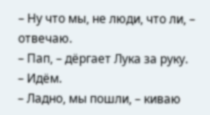– Ну что мы, не люди, что ли, – отвечаю.
– Пап, – дёргает Лука за руку. – Идём.
– Ладно, мы пошли, – киваю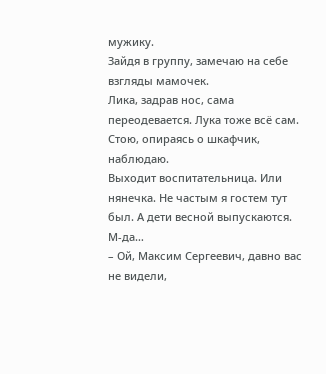мужику.
Зайдя в группу, замечаю на себе взгляды мамочек.
Лика, задрав нос, сама переодевается. Лука тоже всё сам. Стою, опираясь о шкафчик, наблюдаю.
Выходит воспитательница. Или нянечка. Не частым я гостем тут был. А дети весной выпускаются. М-да…
– Ой, Максим Сергеевич, давно вас не видели,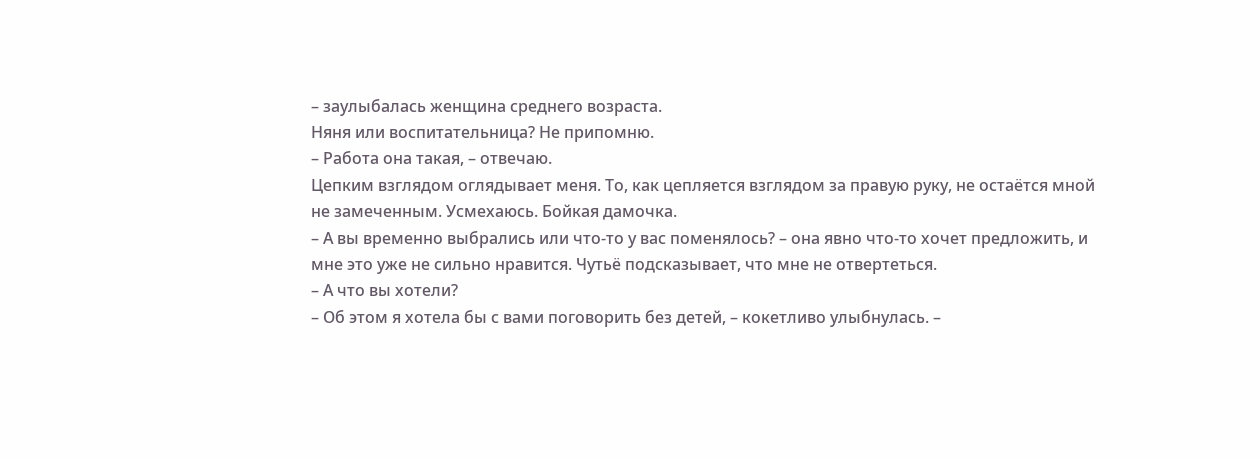– заулыбалась женщина среднего возраста.
Няня или воспитательница? Не припомню.
– Работа она такая, – отвечаю.
Цепким взглядом оглядывает меня. То, как цепляется взглядом за правую руку, не остаётся мной не замеченным. Усмехаюсь. Бойкая дамочка.
– А вы временно выбрались или что-то у вас поменялось? – она явно что-то хочет предложить, и мне это уже не сильно нравится. Чутьё подсказывает, что мне не отвертеться.
– А что вы хотели?
– Об этом я хотела бы с вами поговорить без детей, – кокетливо улыбнулась. –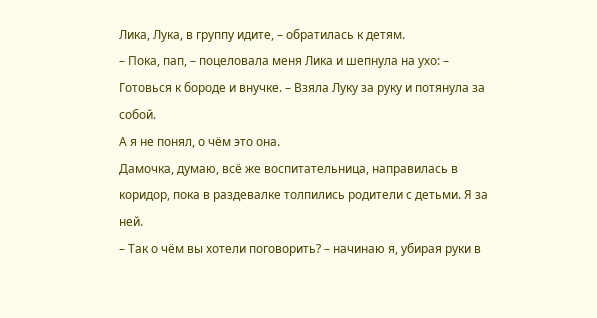Лика, Лука, в группу идите, – обратилась к детям.
– Пока, пап, – поцеловала меня Лика и шепнула на ухо: – Готовься к бороде и внучке. – Взяла Луку за руку и потянула за собой.
А я не понял, о чём это она.
Дамочка, думаю, всё же воспитательница, направилась в коридор, пока в раздевалке толпились родители с детьми. Я за ней.
– Так о чём вы хотели поговорить? – начинаю я, убирая руки в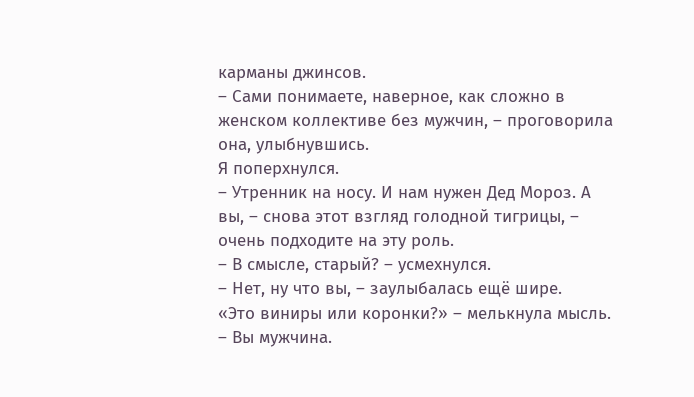карманы джинсов.
– Сами понимаете, наверное, как сложно в женском коллективе без мужчин, – проговорила она, улыбнувшись.
Я поперхнулся.
– Утренник на носу. И нам нужен Дед Мороз. А вы, – снова этот взгляд голодной тигрицы, – очень подходите на эту роль.
– В смысле, старый? – усмехнулся.
– Нет, ну что вы, – заулыбалась ещё шире.
«Это виниры или коронки?» – мелькнула мысль.
– Вы мужчина.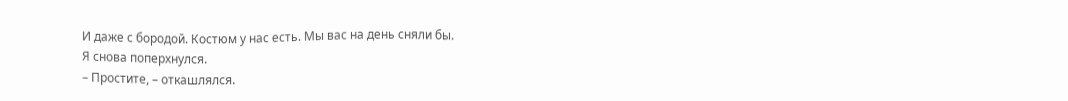И даже с бородой. Костюм у нас есть. Мы вас на день сняли бы.
Я снова поперхнулся.
– Простите, – откашлялся.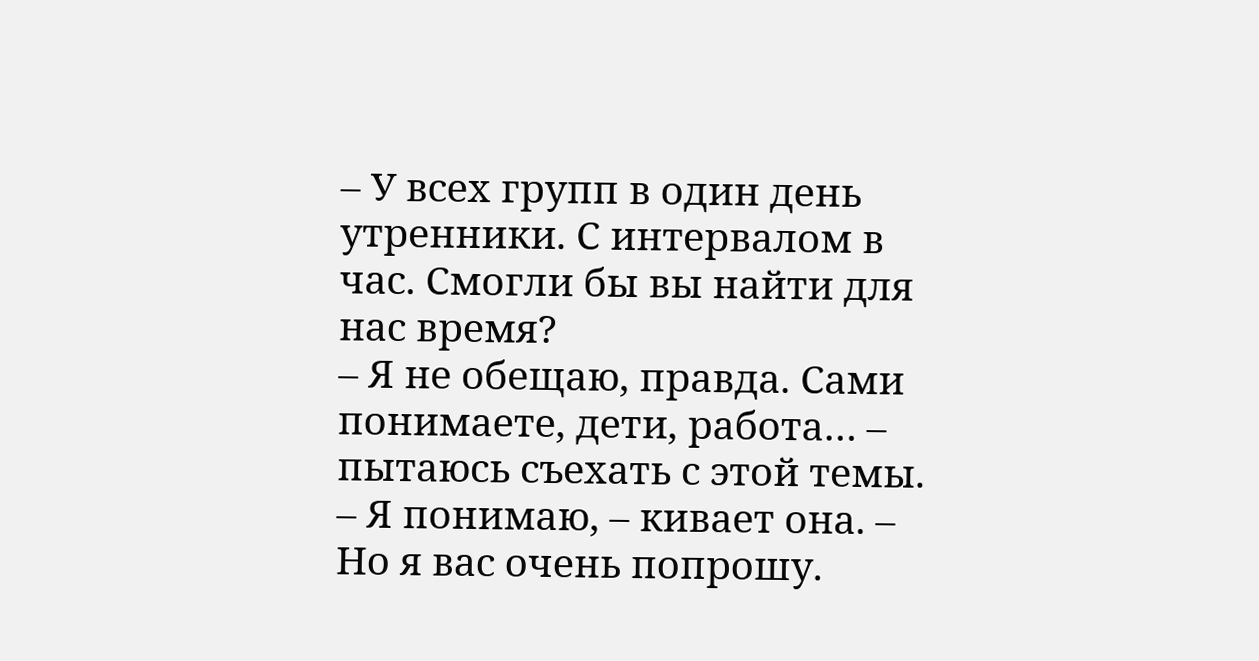– У всех групп в один день утренники. С интервалом в час. Смогли бы вы найти для нас время?
– Я не обещаю, правда. Сами понимаете, дети, работа… – пытаюсь съехать с этой темы.
– Я понимаю, – кивает она. – Но я вас очень попрошу.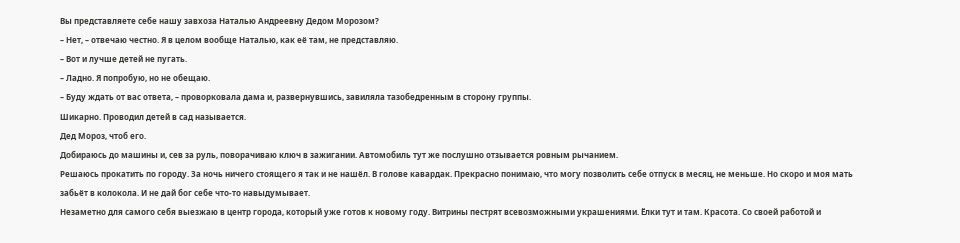Вы представляете себе нашу завхоза Наталью Андреевну Дедом Морозом?
– Нет, – отвечаю честно. Я в целом вообще Наталью, как её там, не представляю.
– Вот и лучше детей не пугать.
– Ладно. Я попробую, но не обещаю.
– Буду ждать от вас ответа, – проворковала дама и, развернувшись, завиляла тазобедренным в сторону группы.
Шикарно. Проводил детей в сад называется.
Дед Мороз, чтоб его.
Добираюсь до машины и, сев за руль, поворачиваю ключ в зажигании. Автомобиль тут же послушно отзывается ровным рычанием.
Решаюсь прокатить по городу. За ночь ничего стоящего я так и не нашёл. В голове кавардак. Прекрасно понимаю, что могу позволить себе отпуск в месяц, не меньше. Но скоро и моя мать забьёт в колокола. И не дай бог себе что-то навыдумывает.
Незаметно для самого себя выезжаю в центр города, который уже готов к новому году. Витрины пестрят всевозможными украшениями. Ёлки тут и там. Красота. Со своей работой и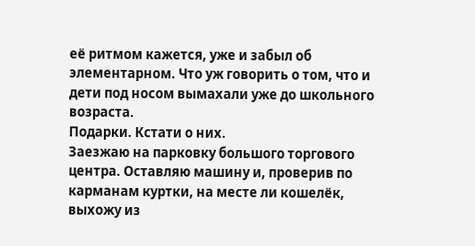её ритмом кажется, уже и забыл об элементарном. Что уж говорить о том, что и дети под носом вымахали уже до школьного возраста.
Подарки. Кстати о них.
Заезжаю на парковку большого торгового центра. Оставляю машину и, проверив по карманам куртки, на месте ли кошелёк, выхожу из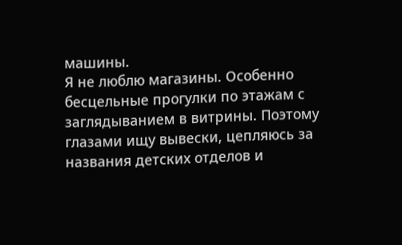машины.
Я не люблю магазины. Особенно бесцельные прогулки по этажам с заглядыванием в витрины. Поэтому глазами ищу вывески, цепляюсь за названия детских отделов и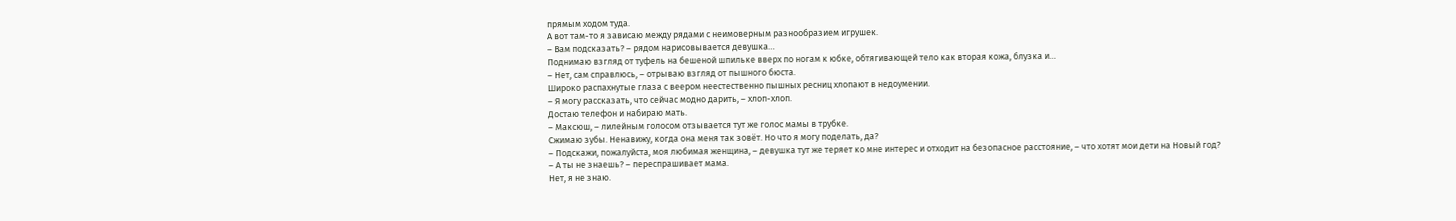прямым ходом туда.
А вот там-то я зависаю между рядами с неимоверным разнообразием игрушек.
– Вам подсказать? – рядом нарисовывается девушка…
Поднимаю взгляд от туфель на бешеной шпильке вверх по ногам к юбке, обтягивающей тело как вторая кожа, блузка и…
– Нет, сам справлюсь, – отрываю взгляд от пышного бюста.
Широко распахнутые глаза с веером неестественно пышных ресниц хлопают в недоумении.
– Я могу рассказать, что сейчас модно дарить, – хлоп-хлоп.
Достаю телефон и набираю мать.
– Максюш, – лилейным голосом отзывается тут же голос мамы в трубке.
Сжимаю зубы. Ненавижу, когда она меня так зовёт. Но что я могу поделать, да?
– Подскажи, пожалуйста, моя любимая женщина, – девушка тут же теряет ко мне интерес и отходит на безопасное расстояние, – что хотят мои дети на Новый год?
– А ты не знаешь? – переспрашивает мама.
Нет, я не знаю.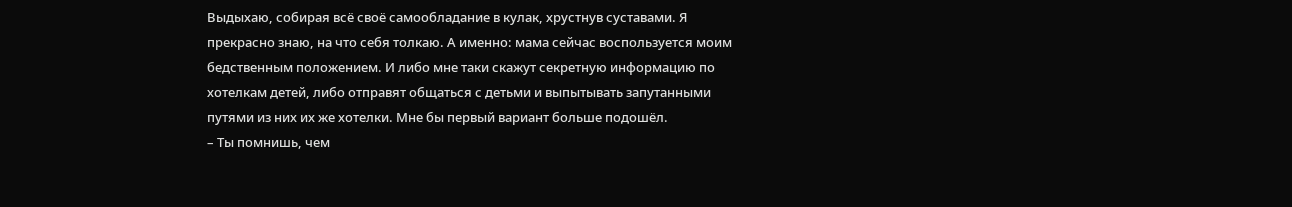Выдыхаю, собирая всё своё самообладание в кулак, хрустнув суставами. Я прекрасно знаю, на что себя толкаю. А именно: мама сейчас воспользуется моим бедственным положением. И либо мне таки скажут секретную информацию по хотелкам детей, либо отправят общаться с детьми и выпытывать запутанными путями из них их же хотелки. Мне бы первый вариант больше подошёл.
– Ты помнишь, чем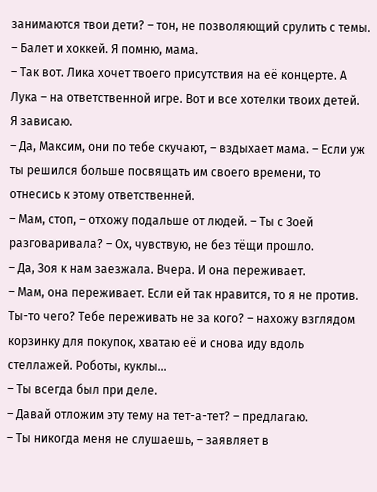занимаются твои дети? – тон, не позволяющий срулить с темы.
– Балет и хоккей. Я помню, мама.
– Так вот. Лика хочет твоего присутствия на её концерте. А Лука – на ответственной игре. Вот и все хотелки твоих детей.
Я зависаю.
– Да, Максим, они по тебе скучают, – вздыхает мама. – Если уж ты решился больше посвящать им своего времени, то отнесись к этому ответственней.
– Мам, стоп, – отхожу подальше от людей. – Ты с Зоей разговаривала? – Ох, чувствую, не без тёщи прошло.
– Да, Зоя к нам заезжала. Вчера. И она переживает.
– Мам, она переживает. Если ей так нравится, то я не против. Ты-то чего? Тебе переживать не за кого? – нахожу взглядом корзинку для покупок, хватаю её и снова иду вдоль стеллажей. Роботы, куклы…
– Ты всегда был при деле.
– Давай отложим эту тему на тет-а-тет? – предлагаю.
– Ты никогда меня не слушаешь, – заявляет в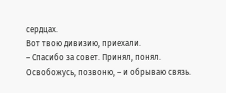сердцах.
Вот твою дивизию, приехали.
– Спасибо за совет. Принял, понял. Освобожусь, позвоню, – и обрываю связь.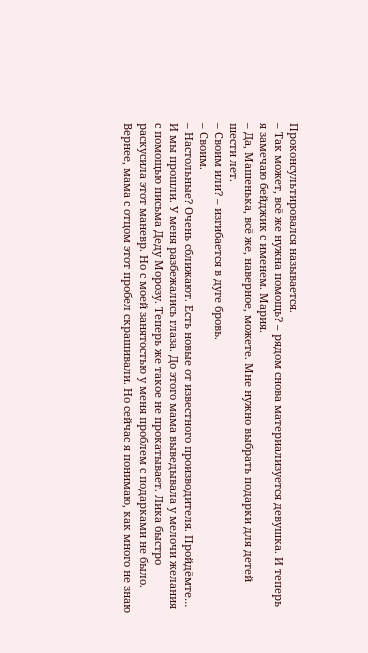Проконсультировался называется.
– Так может, всё же нужна помощь? – рядом снова материализуется девушка. И теперь я замечаю бейджик с именем. Мария.
– Да, Машенька, всё же, наверное, можете. Мне нужно выбрать подарки для детей шести лет.
– Своим или? – изгибается в дуге бровь.
– Своим.
– Настольные? Очень сближают. Есть новые от известного производителя. Пройдёмте…
И мы прошли. У меня разбежались глаза. До этого мама выведывала у мелочи желания с помощью письма Деду Морозу. Теперь же такое не прокатывает. Лика быстро раскусила этот маневр. Но с моей занятостью у меня проблем с подарками не было. Вернее, мама с отцом этот пробел скрашивали. Но сейчас я понимаю, как много не знаю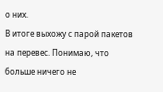о них.
В итоге выхожу с парой пакетов на перевес. Понимаю, что больше ничего не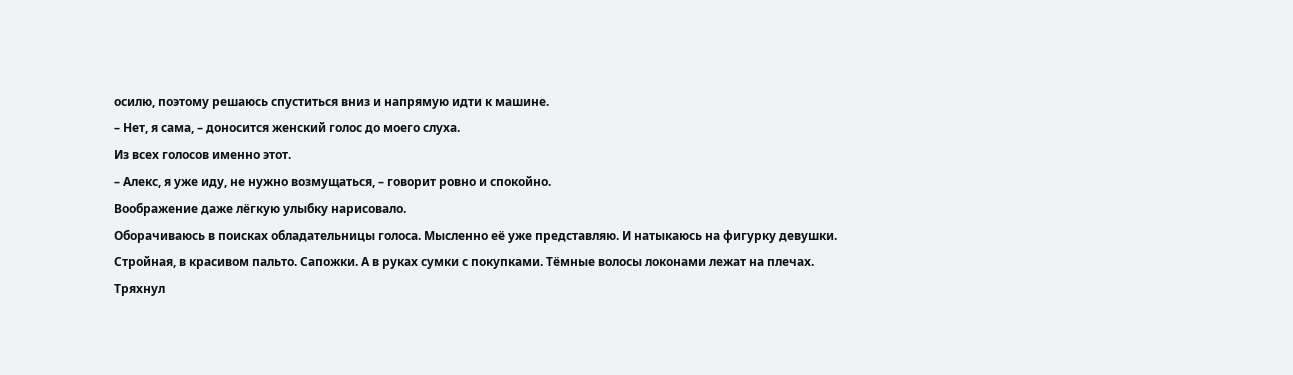осилю, поэтому решаюсь спуститься вниз и напрямую идти к машине.
– Нет, я сама, – доносится женский голос до моего слуха.
Из всех голосов именно этот.
– Алекс, я уже иду, не нужно возмущаться, – говорит ровно и спокойно.
Воображение даже лёгкую улыбку нарисовало.
Оборачиваюсь в поисках обладательницы голоса. Мысленно её уже представляю. И натыкаюсь на фигурку девушки. Стройная, в красивом пальто. Сапожки. А в руках сумки с покупками. Тёмные волосы локонами лежат на плечах.
Тряхнул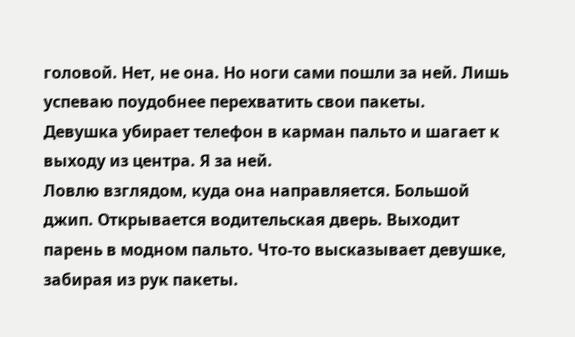головой. Нет, не она. Но ноги сами пошли за ней. Лишь успеваю поудобнее перехватить свои пакеты.
Девушка убирает телефон в карман пальто и шагает к выходу из центра. Я за ней.
Ловлю взглядом, куда она направляется. Большой джип. Открывается водительская дверь. Выходит парень в модном пальто. Что-то высказывает девушке, забирая из рук пакеты.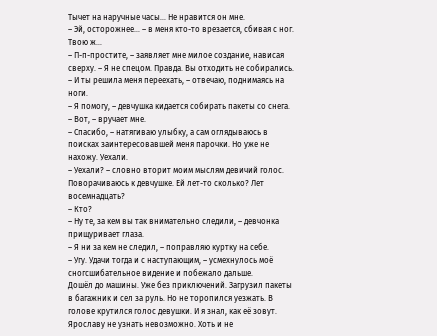Тычет на наручные часы… Не нравится он мне.
– Эй, осторожнее… – в меня кто-то врезается, сбивая с ног.
Твою ж…
– П-п-простите, – заявляет мне милое создание, нависая сверху. – Я не спецом. Правда. Вы отходить не собирались.
– И ты решила меня переехать, – отвечаю, поднимаясь на ноги.
– Я помогу, – девчушка кидается собирать пакеты со снега. – Вот, – вручает мне.
– Спасибо, – натягиваю улыбку, а сам оглядываюсь в поисках заинтересовавшей меня парочки. Но уже не нахожу. Уехали.
– Уехали? – словно вторит моим мыслям девичий голос.
Поворачиваюсь к девчушке. Ей лет-то сколько? Лет восемнадцать?
– Кто?
– Ну те, за кем вы так внимательно следили, – девчонка прищуривает глаза.
– Я ни за кем не следил, – поправляю куртку на себе.
– Угу. Удачи тогда и с наступающим, – усмехнулось моё сногсшибательное видение и побежало дальше.
Дошёл до машины. Уже без приключений. Загрузил пакеты в багажник и сел за руль. Но не торопился уезжать. В голове крутился голос девушки. И я знал, как её зовут. Ярославу не узнать невозможно. Хоть и не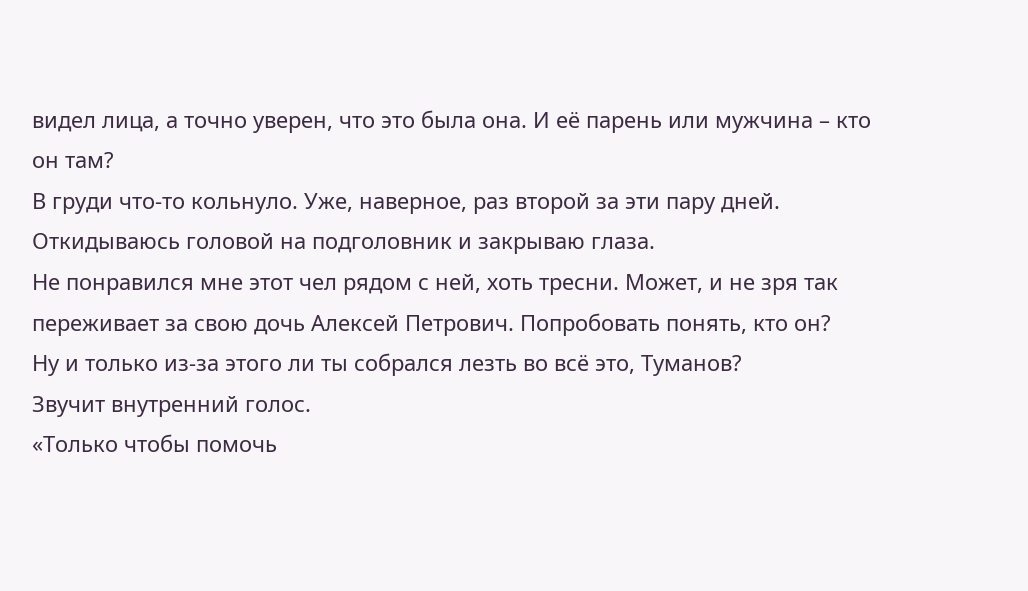видел лица, а точно уверен, что это была она. И её парень или мужчина – кто он там?
В груди что-то кольнуло. Уже, наверное, раз второй за эти пару дней.
Откидываюсь головой на подголовник и закрываю глаза.
Не понравился мне этот чел рядом с ней, хоть тресни. Может, и не зря так переживает за свою дочь Алексей Петрович. Попробовать понять, кто он?
Ну и только из-за этого ли ты собрался лезть во всё это, Туманов?
Звучит внутренний голос.
«Только чтобы помочь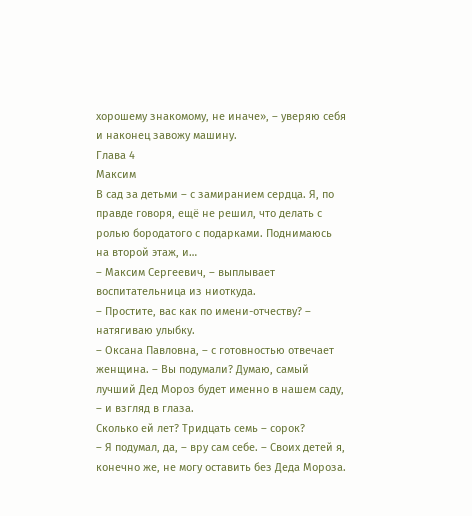хорошему знакомому, не иначе», – уверяю себя и наконец завожу машину.
Глава 4
Максим
В сад за детьми – с замиранием сердца. Я, по правде говоря, ещё не решил, что делать с ролью бородатого с подарками. Поднимаюсь на второй этаж, и…
– Максим Сергеевич, – выплывает воспитательница из ниоткуда.
– Простите, вас как по имени-отчеству? – натягиваю улыбку.
– Оксана Павловна, – с готовностью отвечает женщина. – Вы подумали? Думаю, самый лучший Дед Мороз будет именно в нашем саду, – и взгляд в глаза.
Сколько ей лет? Тридцать семь – сорок?
– Я подумал, да, – вру сам себе. – Своих детей я, конечно же, не могу оставить без Деда Мороза.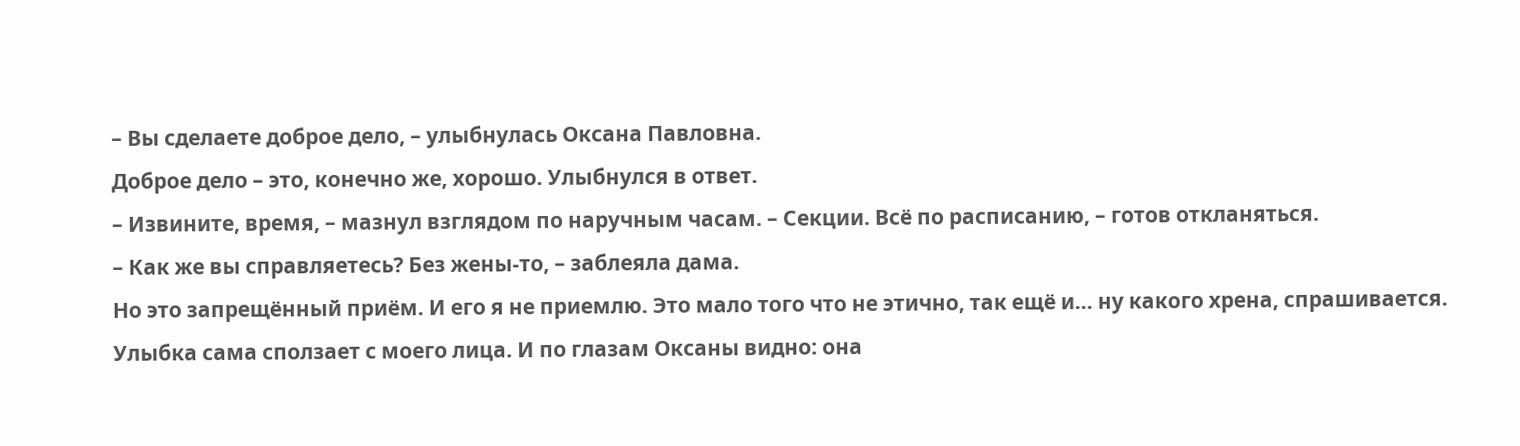– Вы сделаете доброе дело, – улыбнулась Оксана Павловна.
Доброе дело – это, конечно же, хорошо. Улыбнулся в ответ.
– Извините, время, – мазнул взглядом по наручным часам. – Секции. Всё по расписанию, – готов откланяться.
– Как же вы справляетесь? Без жены-то, – заблеяла дама.
Но это запрещённый приём. И его я не приемлю. Это мало того что не этично, так ещё и… ну какого хрена, спрашивается.
Улыбка сама сползает с моего лица. И по глазам Оксаны видно: она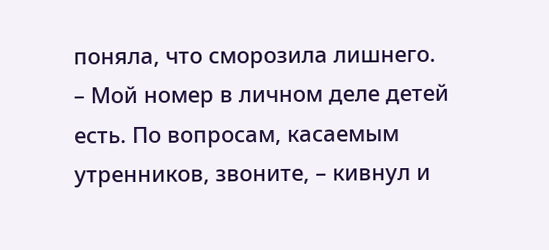поняла, что сморозила лишнего.
– Мой номер в личном деле детей есть. По вопросам, касаемым утренников, звоните, – кивнул и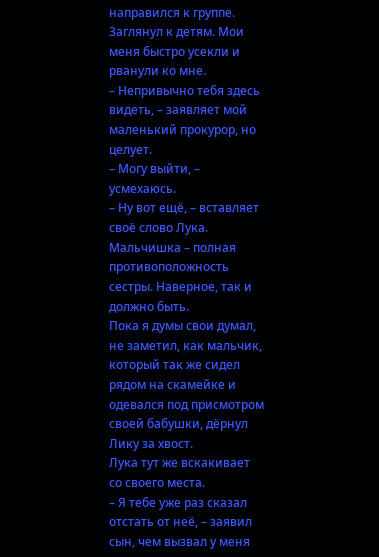направился к группе.
Заглянул к детям. Мои меня быстро усекли и рванули ко мне.
– Непривычно тебя здесь видеть, – заявляет мой маленький прокурор, но целует.
– Могу выйти, – усмехаюсь.
– Ну вот ещё, – вставляет своё слово Лука.
Мальчишка – полная противоположность сестры. Наверное, так и должно быть.
Пока я думы свои думал, не заметил, как мальчик, который так же сидел рядом на скамейке и одевался под присмотром своей бабушки, дёрнул Лику за хвост.
Лука тут же вскакивает со своего места.
– Я тебе уже раз сказал отстать от неё, – заявил сын, чем вызвал у меня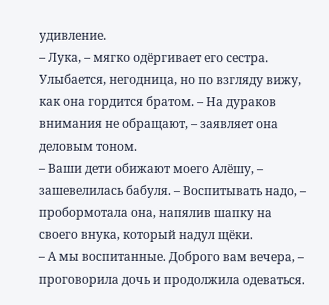удивление.
– Лука, – мягко одёргивает его сестра. Улыбается, негодница, но по взгляду вижу, как она гордится братом. – На дураков внимания не обращают, – заявляет она деловым тоном.
– Ваши дети обижают моего Алёшу, – зашевелилась бабуля. – Воспитывать надо, – пробормотала она, напялив шапку на своего внука, который надул щёки.
– А мы воспитанные. Доброго вам вечера, – проговорила дочь и продолжила одеваться.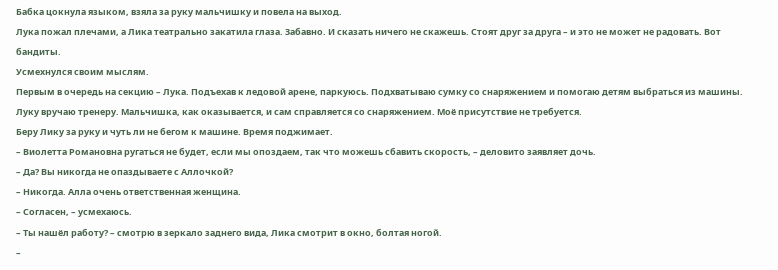Бабка цокнула языком, взяла за руку мальчишку и повела на выход.
Лука пожал плечами, а Лика театрально закатила глаза. Забавно. И сказать ничего не скажешь. Стоят друг за друга – и это не может не радовать. Вот бандиты.
Усмехнулся своим мыслям.
Первым в очередь на секцию – Лука. Подъехав к ледовой арене, паркуюсь. Подхватываю сумку со снаряжением и помогаю детям выбраться из машины. Луку вручаю тренеру. Мальчишка, как оказывается, и сам справляется со снаряжением. Моё присутствие не требуется.
Беру Лику за руку и чуть ли не бегом к машине. Время поджимает.
– Виолетта Романовна ругаться не будет, если мы опоздаем, так что можешь сбавить скорость, – деловито заявляет дочь.
– Да? Вы никогда не опаздываете с Аллочкой?
– Никогда. Алла очень ответственная женщина.
– Согласен, – усмехаюсь.
– Ты нашёл работу? – смотрю в зеркало заднего вида, Лика смотрит в окно, болтая ногой.
–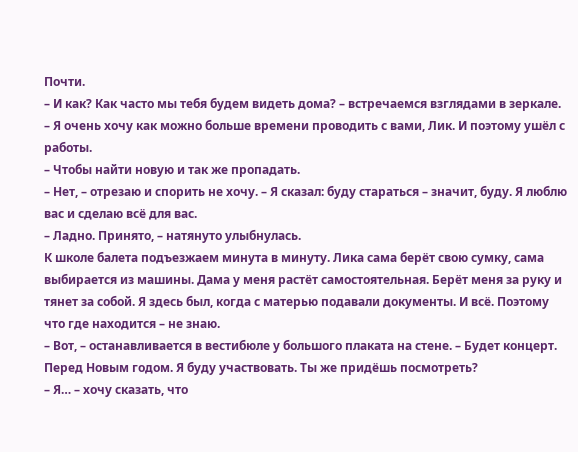Почти.
– И как? Как часто мы тебя будем видеть дома? – встречаемся взглядами в зеркале.
– Я очень хочу как можно больше времени проводить с вами, Лик. И поэтому ушёл с работы.
– Чтобы найти новую и так же пропадать.
– Нет, – отрезаю и спорить не хочу. – Я сказал: буду стараться – значит, буду. Я люблю вас и сделаю всё для вас.
– Ладно. Принято, – натянуто улыбнулась.
К школе балета подъезжаем минута в минуту. Лика сама берёт свою сумку, сама выбирается из машины. Дама у меня растёт самостоятельная. Берёт меня за руку и тянет за собой. Я здесь был, когда с матерью подавали документы. И всё. Поэтому что где находится – не знаю.
– Вот, – останавливается в вестибюле у большого плаката на стене. – Будет концерт. Перед Новым годом. Я буду участвовать. Ты же придёшь посмотреть?
– Я… – хочу сказать, что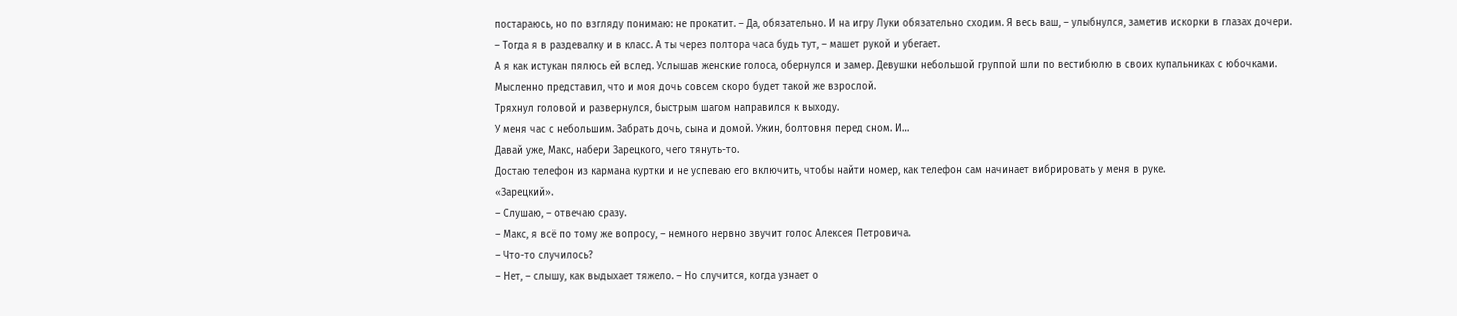постараюсь, но по взгляду понимаю: не прокатит. – Да, обязательно. И на игру Луки обязательно сходим. Я весь ваш, – улыбнулся, заметив искорки в глазах дочери.
– Тогда я в раздевалку и в класс. А ты через полтора часа будь тут, – машет рукой и убегает.
А я как истукан пялюсь ей вслед. Услышав женские голоса, обернулся и замер. Девушки небольшой группой шли по вестибюлю в своих купальниках с юбочками.
Мысленно представил, что и моя дочь совсем скоро будет такой же взрослой.
Тряхнул головой и развернулся, быстрым шагом направился к выходу.
У меня час с небольшим. Забрать дочь, сына и домой. Ужин, болтовня перед сном. И…
Давай уже, Макс, набери Зарецкого, чего тянуть-то.
Достаю телефон из кармана куртки и не успеваю его включить, чтобы найти номер, как телефон сам начинает вибрировать у меня в руке.
«Зарецкий».
– Слушаю, – отвечаю сразу.
– Макс, я всё по тому же вопросу, – немного нервно звучит голос Алексея Петровича.
– Что-то случилось?
– Нет, – слышу, как выдыхает тяжело. – Но случится, когда узнает о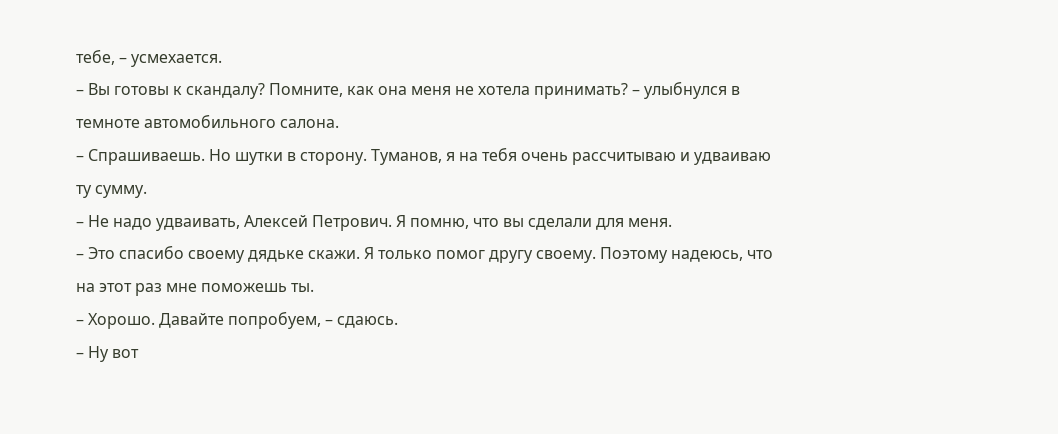тебе, – усмехается.
– Вы готовы к скандалу? Помните, как она меня не хотела принимать? – улыбнулся в темноте автомобильного салона.
– Спрашиваешь. Но шутки в сторону. Туманов, я на тебя очень рассчитываю и удваиваю ту сумму.
– Не надо удваивать, Алексей Петрович. Я помню, что вы сделали для меня.
– Это спасибо своему дядьке скажи. Я только помог другу своему. Поэтому надеюсь, что на этот раз мне поможешь ты.
– Хорошо. Давайте попробуем, – сдаюсь.
– Ну вот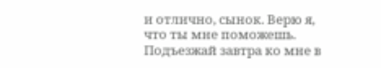и отлично, сынок. Верю я, что ты мне поможешь. Подъезжай завтра ко мне в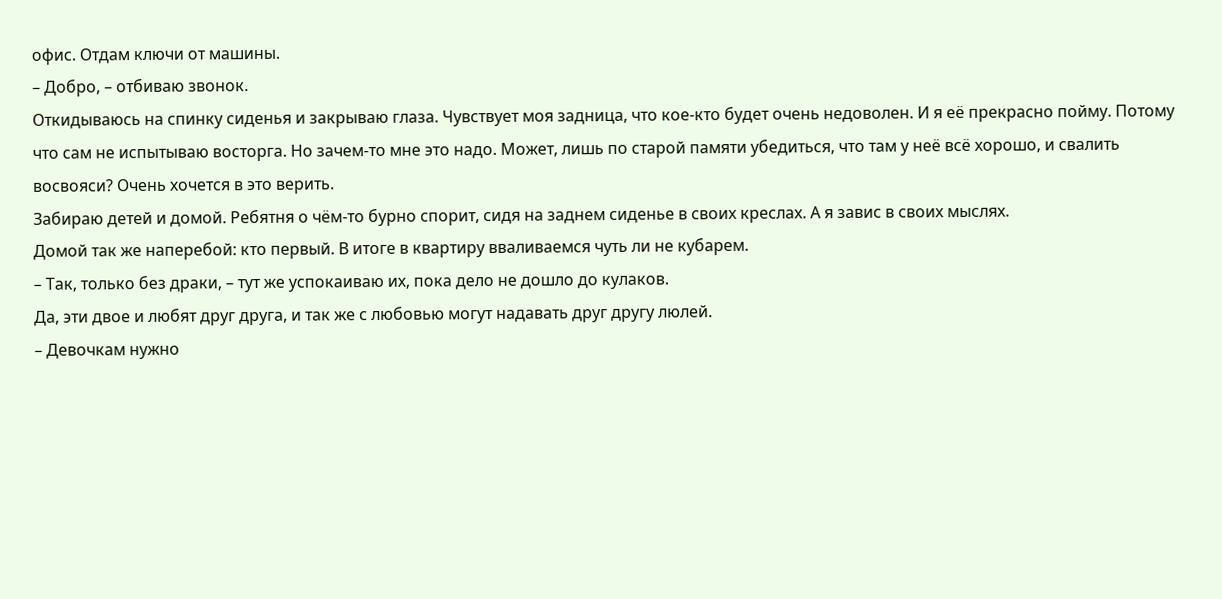офис. Отдам ключи от машины.
– Добро, – отбиваю звонок.
Откидываюсь на спинку сиденья и закрываю глаза. Чувствует моя задница, что кое-кто будет очень недоволен. И я её прекрасно пойму. Потому что сам не испытываю восторга. Но зачем-то мне это надо. Может, лишь по старой памяти убедиться, что там у неё всё хорошо, и свалить восвояси? Очень хочется в это верить.
Забираю детей и домой. Ребятня о чём-то бурно спорит, сидя на заднем сиденье в своих креслах. А я завис в своих мыслях.
Домой так же наперебой: кто первый. В итоге в квартиру вваливаемся чуть ли не кубарем.
– Так, только без драки, – тут же успокаиваю их, пока дело не дошло до кулаков.
Да, эти двое и любят друг друга, и так же с любовью могут надавать друг другу люлей.
– Девочкам нужно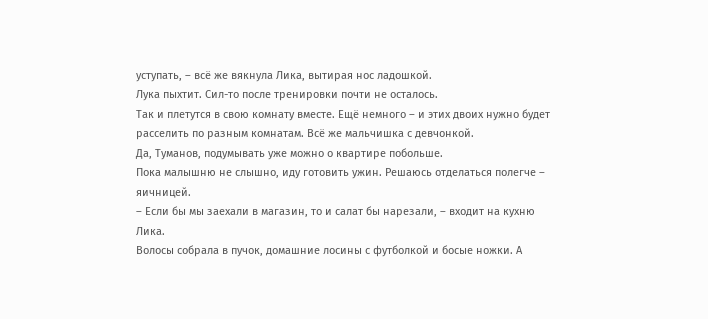уступать, – всё же вякнула Лика, вытирая нос ладошкой.
Лука пыхтит. Сил-то после тренировки почти не осталось.
Так и плетутся в свою комнату вместе. Ещё немного – и этих двоих нужно будет расселить по разным комнатам. Всё же мальчишка с девчонкой.
Да, Туманов, подумывать уже можно о квартире побольше.
Пока малышню не слышно, иду готовить ужин. Решаюсь отделаться полегче – яичницей.
– Если бы мы заехали в магазин, то и салат бы нарезали, – входит на кухню Лика.
Волосы собрала в пучок, домашние лосины с футболкой и босые ножки. А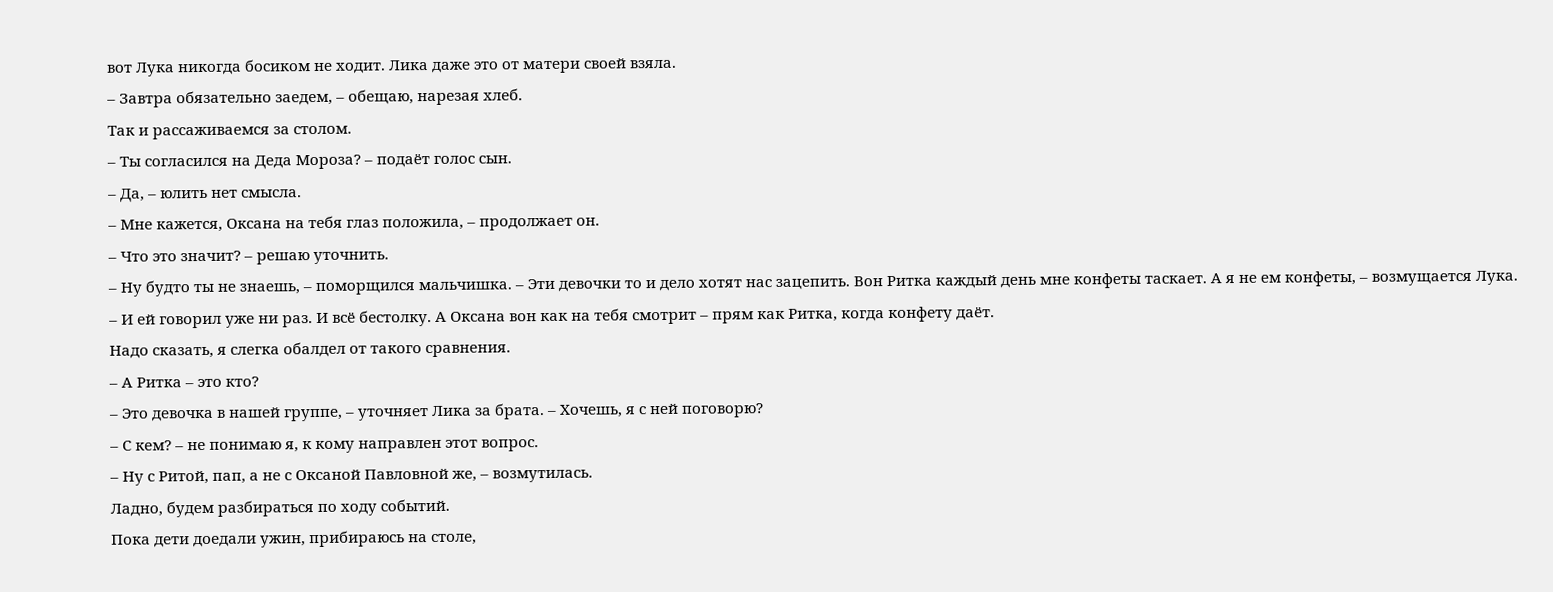вот Лука никогда босиком не ходит. Лика даже это от матери своей взяла.
– Завтра обязательно заедем, – обещаю, нарезая хлеб.
Так и рассаживаемся за столом.
– Ты согласился на Деда Мороза? – подаёт голос сын.
– Да, – юлить нет смысла.
– Мне кажется, Оксана на тебя глаз положила, – продолжает он.
– Что это значит? – решаю уточнить.
– Ну будто ты не знаешь, – поморщился мальчишка. – Эти девочки то и дело хотят нас зацепить. Вон Ритка каждый день мне конфеты таскает. А я не ем конфеты, – возмущается Лука. – И ей говорил уже ни раз. И всё бестолку. А Оксана вон как на тебя смотрит – прям как Ритка, когда конфету даёт.
Надо сказать, я слегка обалдел от такого сравнения.
– А Ритка – это кто?
– Это девочка в нашей группе, – уточняет Лика за брата. – Хочешь, я с ней поговорю?
– С кем? – не понимаю я, к кому направлен этот вопрос.
– Ну с Ритой, пап, а не с Оксаной Павловной же, – возмутилась.
Ладно, будем разбираться по ходу событий.
Пока дети доедали ужин, прибираюсь на столе,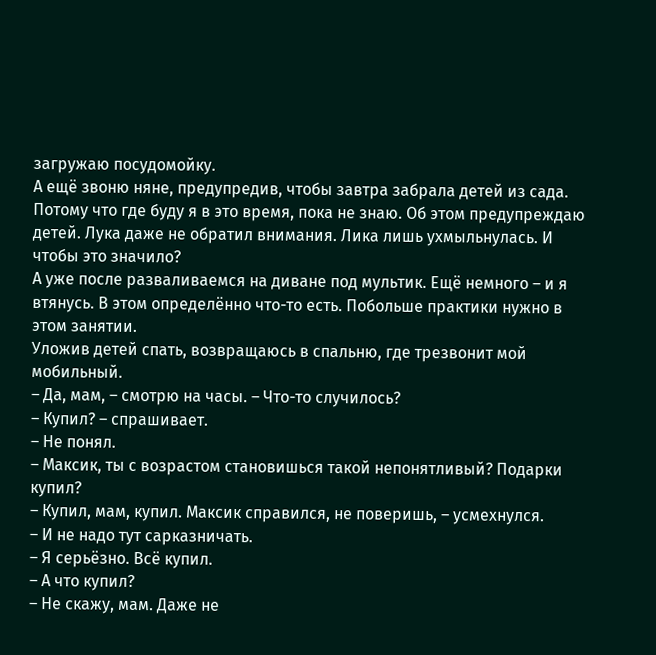загружаю посудомойку.
А ещё звоню няне, предупредив, чтобы завтра забрала детей из сада. Потому что где буду я в это время, пока не знаю. Об этом предупреждаю детей. Лука даже не обратил внимания. Лика лишь ухмыльнулась. И чтобы это значило?
А уже после разваливаемся на диване под мультик. Ещё немного – и я втянусь. В этом определённо что-то есть. Побольше практики нужно в этом занятии.
Уложив детей спать, возвращаюсь в спальню, где трезвонит мой мобильный.
– Да, мам, – смотрю на часы. – Что-то случилось?
– Купил? – спрашивает.
– Не понял.
– Максик, ты с возрастом становишься такой непонятливый? Подарки купил?
– Купил, мам, купил. Максик справился, не поверишь, – усмехнулся.
– И не надо тут сарказничать.
– Я серьёзно. Всё купил.
– А что купил?
– Не скажу, мам. Даже не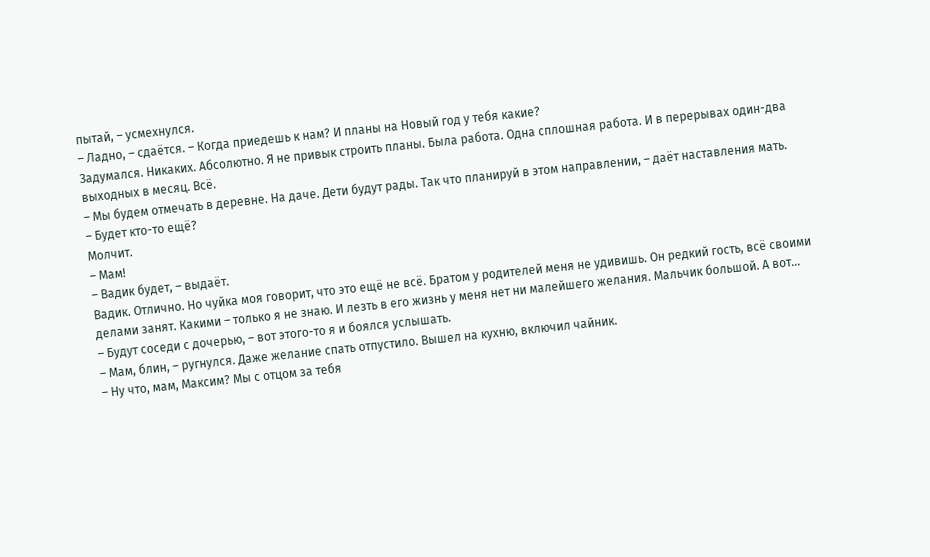пытай, – усмехнулся.
– Ладно, – сдаётся. – Когда приедешь к нам? И планы на Новый год у тебя какие?
Задумался. Никаких. Абсолютно. Я не привык строить планы. Была работа. Одна сплошная работа. И в перерывах один-два выходных в месяц. Всё.
– Мы будем отмечать в деревне. На даче. Дети будут рады. Так что планируй в этом направлении, – даёт наставления мать.
– Будет кто-то ещё?
Молчит.
– Мам!
– Вадик будет, – выдаёт.
Вадик. Отлично. Но чуйка моя говорит, что это ещё не всё. Братом у родителей меня не удивишь. Он редкий гость, всё своими делами занят. Какими – только я не знаю. И лезть в его жизнь у меня нет ни малейшего желания. Мальчик большой. А вот…
– Будут соседи с дочерью, – вот этого-то я и боялся услышать.
– Мам, блин, – ругнулся. Даже желание спать отпустило. Вышел на кухню, включил чайник.
– Ну что, мам, Максим? Мы с отцом за тебя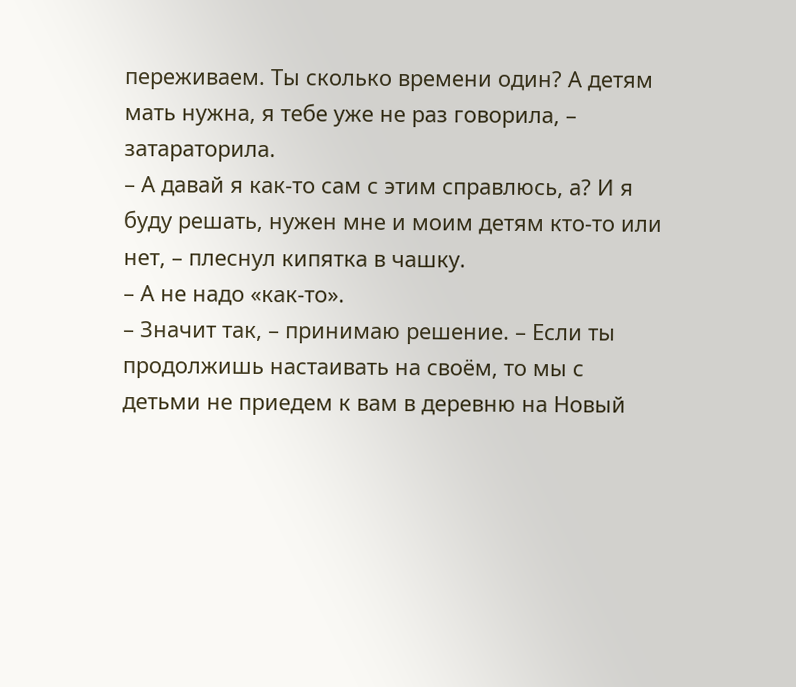переживаем. Ты сколько времени один? А детям мать нужна, я тебе уже не раз говорила, – затараторила.
– А давай я как-то сам с этим справлюсь, а? И я буду решать, нужен мне и моим детям кто-то или нет, – плеснул кипятка в чашку.
– А не надо «как-то».
– Значит так, – принимаю решение. – Если ты продолжишь настаивать на своём, то мы с детьми не приедем к вам в деревню на Новый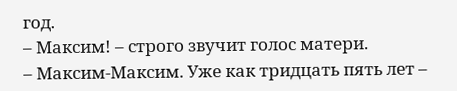год.
– Максим! – строго звучит голос матери.
– Максим-Максим. Уже как тридцать пять лет –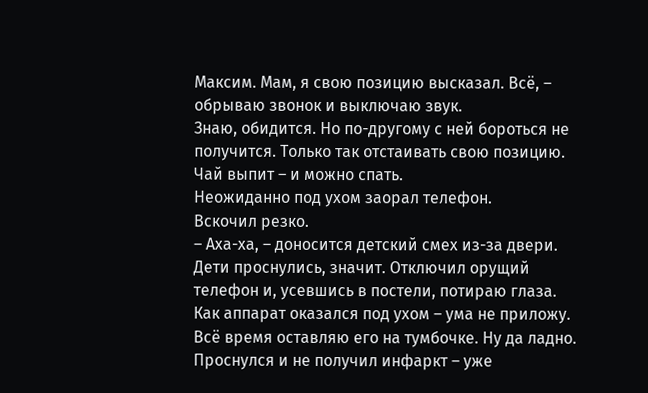Максим. Мам, я свою позицию высказал. Всё, – обрываю звонок и выключаю звук.
Знаю, обидится. Но по-другому с ней бороться не получится. Только так отстаивать свою позицию.
Чай выпит – и можно спать.
Неожиданно под ухом заорал телефон.
Вскочил резко.
– Аха-ха, – доносится детский смех из-за двери.
Дети проснулись, значит. Отключил орущий телефон и, усевшись в постели, потираю глаза.
Как аппарат оказался под ухом – ума не приложу. Всё время оставляю его на тумбочке. Ну да ладно. Проснулся и не получил инфаркт – уже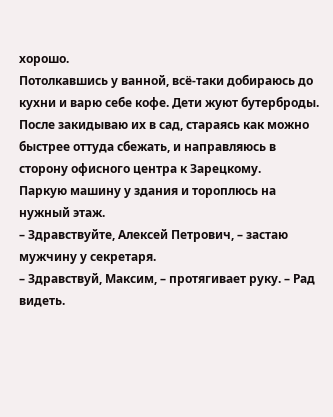хорошо.
Потолкавшись у ванной, всё-таки добираюсь до кухни и варю себе кофе. Дети жуют бутерброды.
После закидываю их в сад, стараясь как можно быстрее оттуда сбежать, и направляюсь в сторону офисного центра к Зарецкому.
Паркую машину у здания и тороплюсь на нужный этаж.
– Здравствуйте, Алексей Петрович, – застаю мужчину у секретаря.
– Здравствуй, Максим, – протягивает руку. – Рад видеть.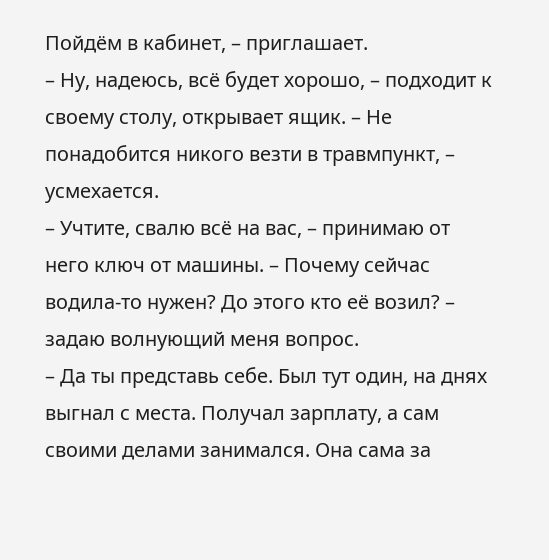Пойдём в кабинет, – приглашает.
– Ну, надеюсь, всё будет хорошо, – подходит к своему столу, открывает ящик. – Не понадобится никого везти в травмпункт, – усмехается.
– Учтите, свалю всё на вас, – принимаю от него ключ от машины. – Почему сейчас водила-то нужен? До этого кто её возил? – задаю волнующий меня вопрос.
– Да ты представь себе. Был тут один, на днях выгнал с места. Получал зарплату, а сам своими делами занимался. Она сама за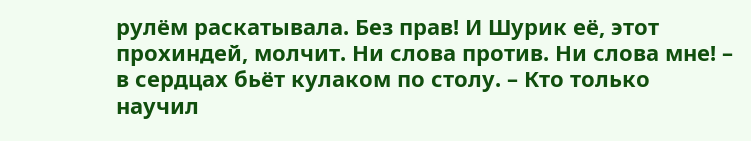рулём раскатывала. Без прав! И Шурик её, этот прохиндей, молчит. Ни слова против. Ни слова мне! – в сердцах бьёт кулаком по столу. – Кто только научил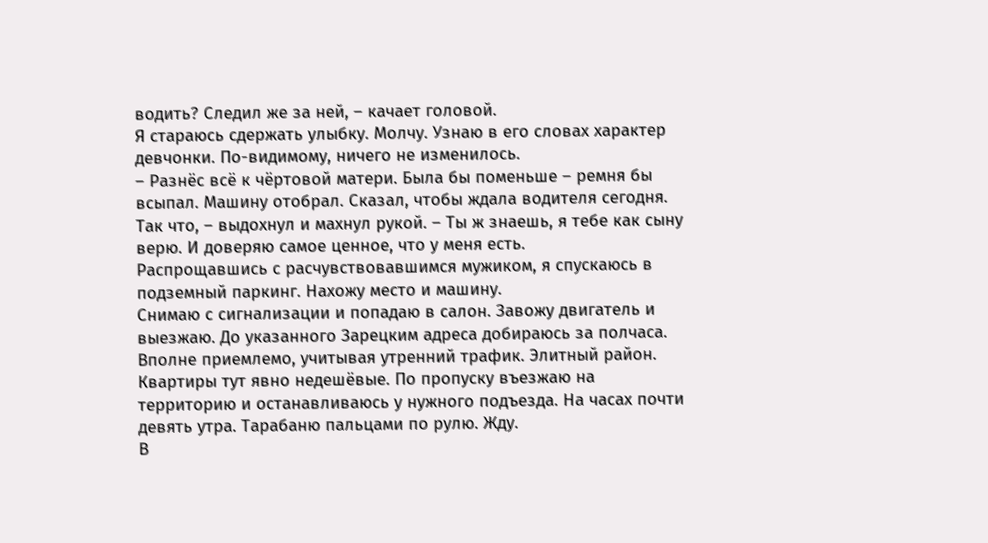водить? Следил же за ней, – качает головой.
Я стараюсь сдержать улыбку. Молчу. Узнаю в его словах характер девчонки. По-видимому, ничего не изменилось.
– Разнёс всё к чёртовой матери. Была бы поменьше – ремня бы всыпал. Машину отобрал. Сказал, чтобы ждала водителя сегодня. Так что, – выдохнул и махнул рукой. – Ты ж знаешь, я тебе как сыну верю. И доверяю самое ценное, что у меня есть.
Распрощавшись с расчувствовавшимся мужиком, я спускаюсь в подземный паркинг. Нахожу место и машину.
Снимаю с сигнализации и попадаю в салон. Завожу двигатель и выезжаю. До указанного Зарецким адреса добираюсь за полчаса. Вполне приемлемо, учитывая утренний трафик. Элитный район. Квартиры тут явно недешёвые. По пропуску въезжаю на территорию и останавливаюсь у нужного подъезда. На часах почти девять утра. Тарабаню пальцами по рулю. Жду.
В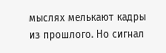мыслях мелькают кадры из прошлого. Но сигнал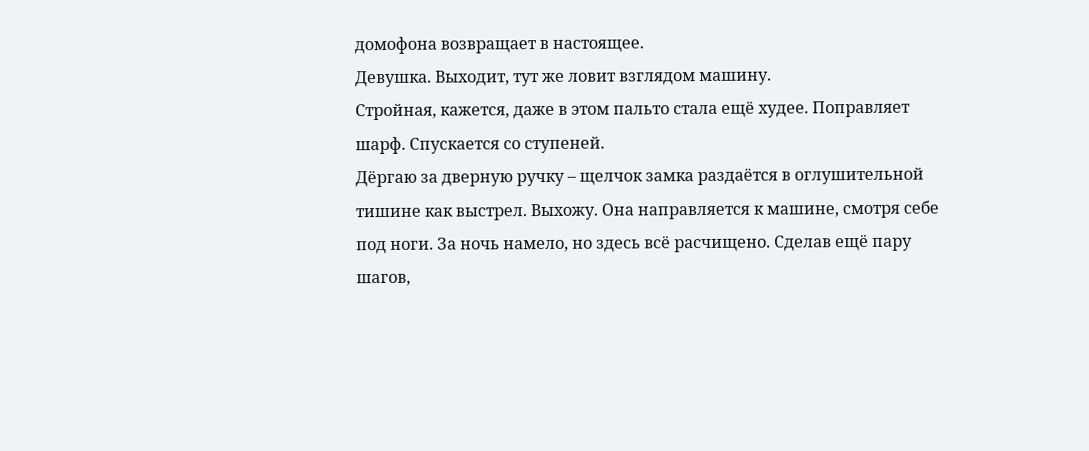домофона возвращает в настоящее.
Девушка. Выходит, тут же ловит взглядом машину.
Стройная, кажется, даже в этом пальто стала ещё худее. Поправляет шарф. Спускается со ступеней.
Дёргаю за дверную ручку – щелчок замка раздаётся в оглушительной тишине как выстрел. Выхожу. Она направляется к машине, смотря себе под ноги. За ночь намело, но здесь всё расчищено. Сделав ещё пару шагов,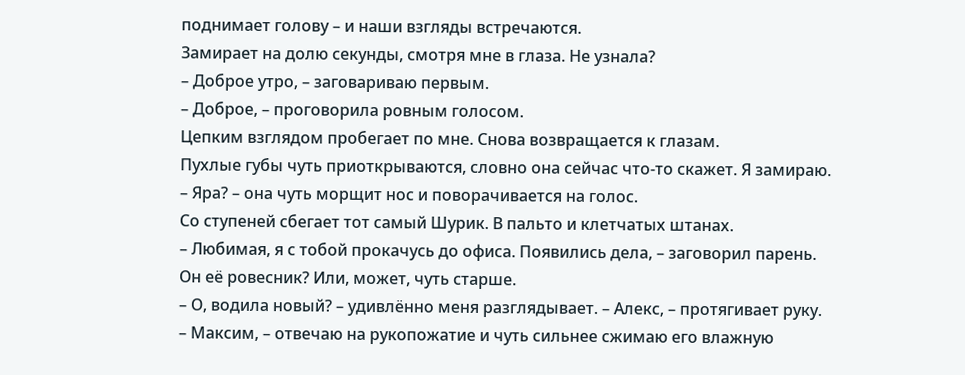поднимает голову – и наши взгляды встречаются.
Замирает на долю секунды, смотря мне в глаза. Не узнала?
– Доброе утро, – заговариваю первым.
– Доброе, – проговорила ровным голосом.
Цепким взглядом пробегает по мне. Снова возвращается к глазам.
Пухлые губы чуть приоткрываются, словно она сейчас что-то скажет. Я замираю.
– Яра? – она чуть морщит нос и поворачивается на голос.
Со ступеней сбегает тот самый Шурик. В пальто и клетчатых штанах.
– Любимая, я с тобой прокачусь до офиса. Появились дела, – заговорил парень.
Он её ровесник? Или, может, чуть старше.
– О, водила новый? – удивлённо меня разглядывает. – Алекс, – протягивает руку.
– Максим, – отвечаю на рукопожатие и чуть сильнее сжимаю его влажную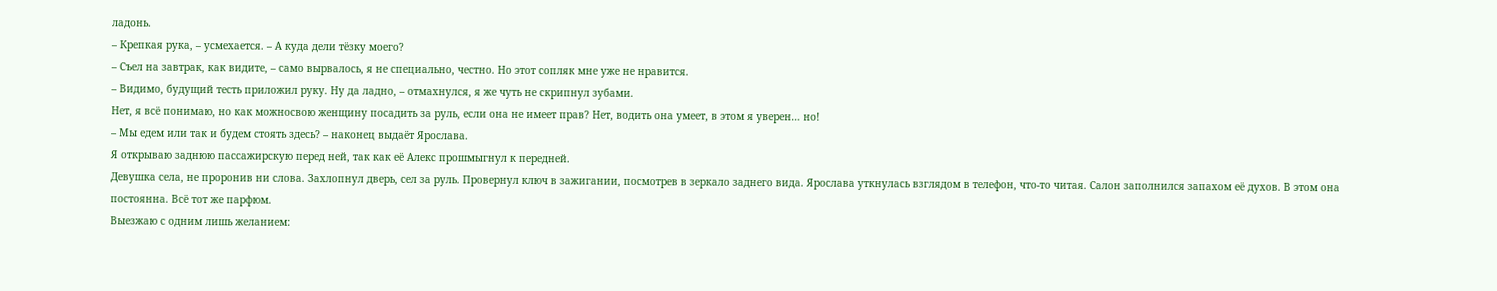ладонь.
– Крепкая рука, – усмехается. – А куда дели тёзку моего?
– Съел на завтрак, как видите, – само вырвалось, я не специально, честно. Но этот сопляк мне уже не нравится.
– Видимо, будущий тесть приложил руку. Ну да ладно, – отмахнулся, я же чуть не скрипнул зубами.
Нет, я всё понимаю, но как можносвою женщину посадить за руль, если она не имеет прав? Нет, водить она умеет, в этом я уверен… но!
– Мы едем или так и будем стоять здесь? – наконец выдаёт Ярослава.
Я открываю заднюю пассажирскую перед ней, так как её Алекс прошмыгнул к передней.
Девушка села, не проронив ни слова. Захлопнул дверь, сел за руль. Провернул ключ в зажигании, посмотрев в зеркало заднего вида. Ярослава уткнулась взглядом в телефон, что-то читая. Салон заполнился запахом её духов. В этом она постоянна. Всё тот же парфюм.
Выезжаю с одним лишь желанием: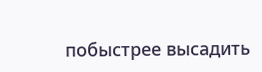побыстрее высадить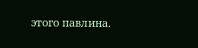этого павлина.